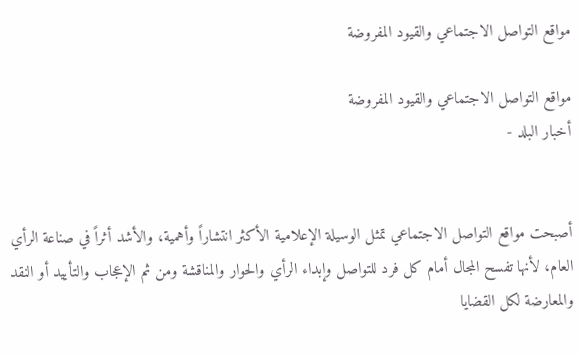مواقع التواصل الاجتماعي والقيود المفروضة

مواقع التواصل الاجتماعي والقيود المفروضة
أخبار البلد -


أصبحت مواقع التواصل الاجتماعي تمثل الوسيلة الإعلامية الأكثر انتشاراً وأهمية، والأشد أثراً في صناعة الرأي العام، لأنها تفسح المجال أمام كل فرد للتواصل وإبداء الرأي والحوار والمناقشة ومن ثم الإعجاب والتأييد أو النقد والمعارضة لكل القضايا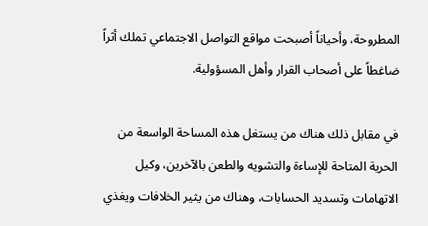المطروحة، وأحياناً أصبحت مواقع التواصل الاجتماعي تملك أثراً ضاغطاً على أصحاب القرار وأهل المسؤولية.

في مقابل ذلك هناك من يستغل هذه المساحة الواسعة من الحرية المتاحة للإساءة والتشويه والطعن بالآخرين، وكيل الاتهامات وتسديد الحسابات، وهناك من يثير الخلافات ويغذي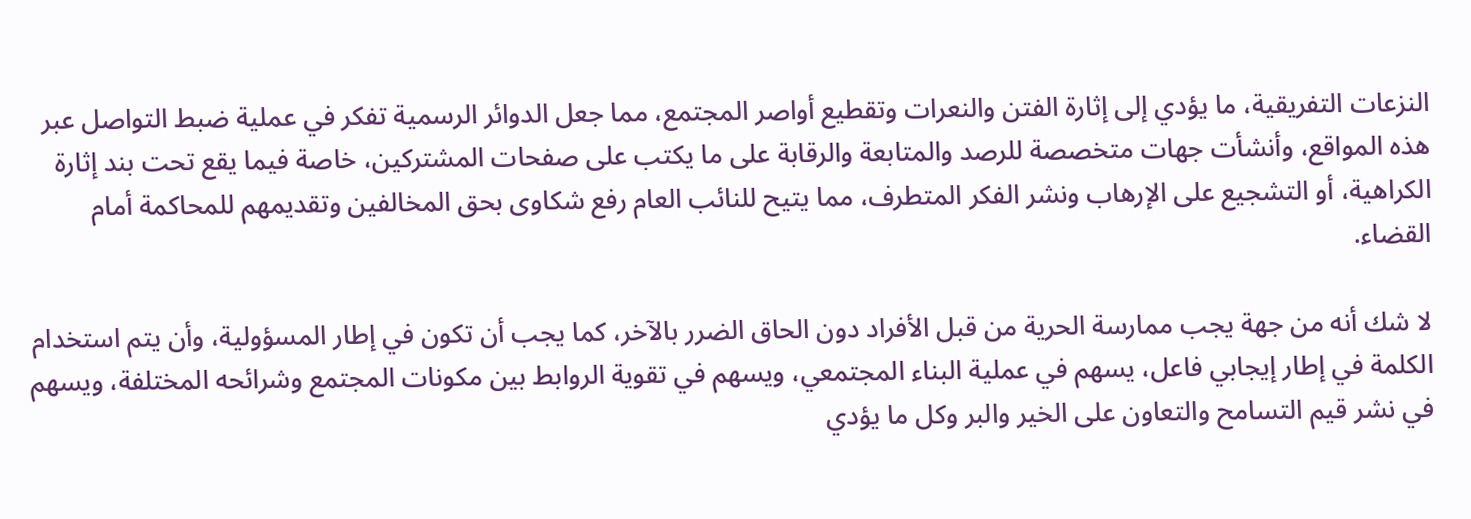النزعات التفريقية، ما يؤدي إلى إثارة الفتن والنعرات وتقطيع أواصر المجتمع، مما جعل الدوائر الرسمية تفكر في عملية ضبط التواصل عبر هذه المواقع، وأنشأت جهات متخصصة للرصد والمتابعة والرقابة على ما يكتب على صفحات المشتركين، خاصة فيما يقع تحت بند إثارة الكراهية، أو التشجيع على الإرهاب ونشر الفكر المتطرف، مما يتيح للنائب العام رفع شكاوى بحق المخالفين وتقديمهم للمحاكمة أمام القضاء.

لا شك أنه من جهة يجب ممارسة الحرية من قبل الأفراد دون الحاق الضرر بالآخر، كما يجب أن تكون في إطار المسؤولية، وأن يتم استخدام الكلمة في إطار إيجابي فاعل، يسهم في عملية البناء المجتمعي، ويسهم في تقوية الروابط بين مكونات المجتمع وشرائحه المختلفة، ويسهم في نشر قيم التسامح والتعاون على الخير والبر وكل ما يؤدي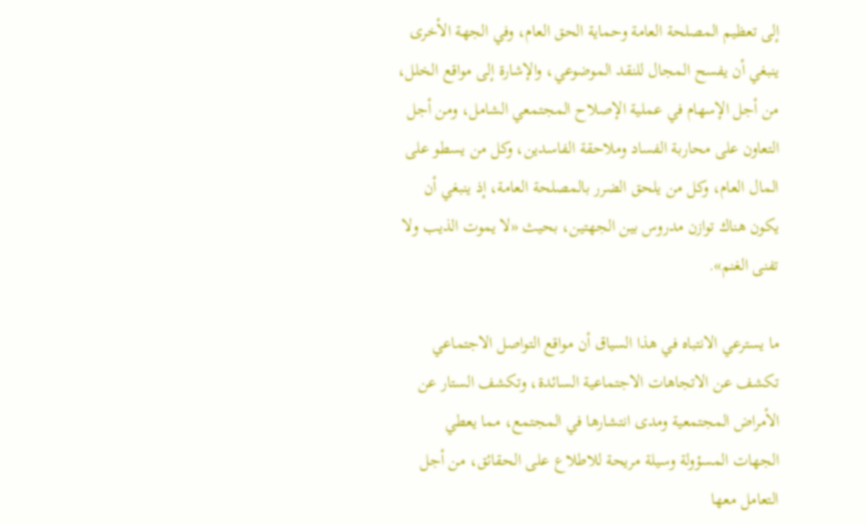إلى تعظيم المصلحة العامة وحماية الحق العام، وفي الجهة الأخرى ينبغي أن يفسح المجال للنقد الموضوعي، والإشارة إلى مواقع الخلل، من أجل الإسهام في عملية الإصلاح المجتمعي الشامل، ومن أجل التعاون على محاربة الفساد وملاحقة الفاسدين، وكل من يسطو على المال العام، وكل من يلحق الضرر بالمصلحة العامة، إذ ينبغي أن يكون هناك توازن مدروس بين الجهتين، بحيث «لا يموت الذيب ولا تفنى الغنم».

ما يسترعي الانتباه في هذا السياق أن مواقع التواصل الاجتماعي تكشف عن الاتجاهات الاجتماعية السائدة، وتكشف الستار عن الأمراض المجتمعية ومدى انتشارها في المجتمع، مما يعطي الجهات المسؤولة وسيلة مريحة للاطلاع على الحقائق، من أجل التعامل معها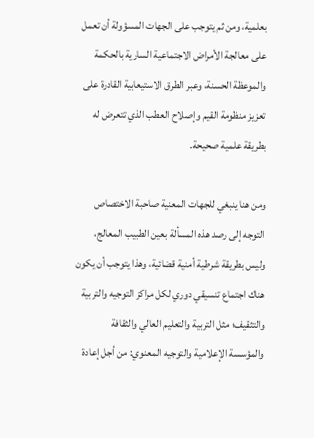بعلمية، ومن ثم يتوجب على الجهات المسؤولة أن تعمل على معالجة الأمراض الاجتماعية السارية بالحكمة والموعظة الحسنة، وعبر الطرق الاستيعابية القادرة على تعزيز منظومة القيم وإصلاح العطب الذي تتعرض له بطريقة علمية صحيحة.

ومن هنا ينبغي للجهات المعنية صاحبة الاختصاص التوجه إلى رصد هذه المسألة بعين الطبيب المعالج، وليس بطريقة شرطية أمنية قضائية، وهذا يتوجب أن يكون هناك اجتماع تنسيقي دوري لكل مراكز التوجيه والتربية والتثقيف؛ مثل التربية والتعليم العالي والثقافة والمؤسسة الإعلامية والتوجيه المعنوي: من أجل إعادة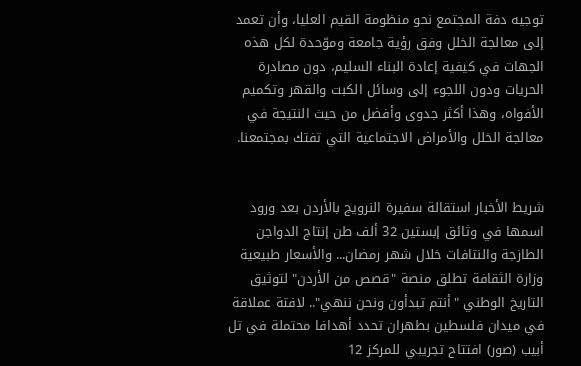توجيه دفة المجتمع نحو منظومة القيم العليا، وأن تعمد إلى معالجة الخلل وفق رؤية جامعة وموّحدة لكل هذه الجهات في كيفية إعادة البناء السليم، دون مصادرة الحريات ودون اللجوء إلى وسائل الكبت والقهر وتكميم الأفواه، وهذا أكثر جدوى وأفضل من حيث النتيجة في معالجة الخلل والأمراض الاجتماعية التي تفتك بمجتمعنا.


شريط الأخبار استقالة سفيرة النرويج بالأردن بعد ورود اسمها في وثائق إبستين 32 ألف طن إنتاج الدواجن الطازجة والنتافات خلال شهر رمضان... والأسعار طبيعية وزارة الثقافة تطلق منصة "قصص من الأردن" لتوثيق التاريخ الوطني "أنتم تبدأون ونحن ننهي".. لافتة عملاقة في ميدان فلسطين بطهران تحدد أهدافا محتملة في تل أبيب (صور) افتتاح تجريبي للمركز 12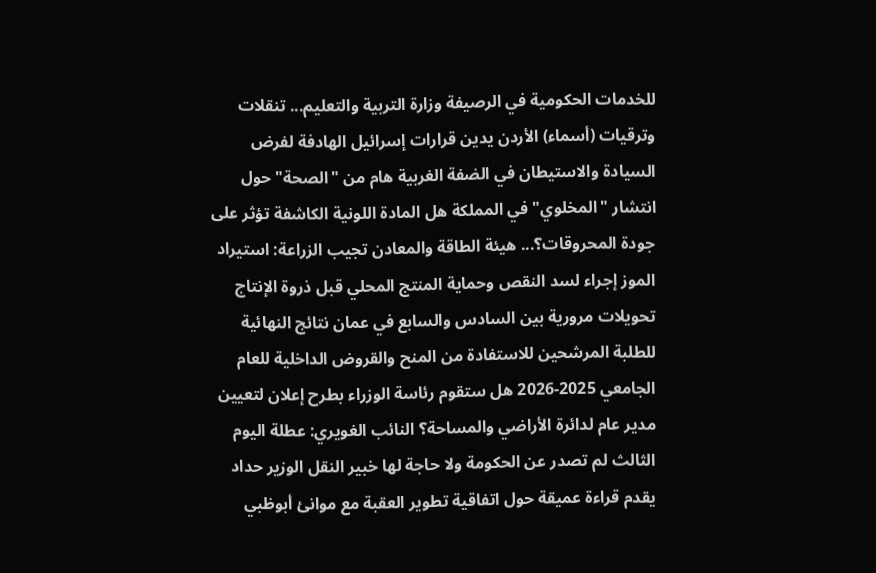للخدمات الحكومية في الرصيفة وزارة التربية والتعليم... تنقلات وترقيات (أسماء) الأردن يدين قرارات إسرائيل الهادفة لفرض السيادة والاستيطان في الضفة الغربية هام من "الصحة" حول انتشار "المخلوي" في المملكة هل المادة اللونية الكاشفة تؤثر على جودة المحروقات؟... هيئة الطاقة والمعادن تجيب الزراعة: استيراد الموز إجراء لسد النقص وحماية المنتج المحلي قبل ذروة الإنتاج تحويلات مرورية بين السادس والسابع في عمان نتائج النهائية للطلبة المرشحين للاستفادة من المنح والقروض الداخلية للعام الجامعي 2025-2026 هل ستقوم رئاسة الوزراء بطرح إعلان لتعيين مدير عام لدائرة الأراضي والمساحة؟ النائب الغويري: عطلة اليوم الثالث لم تصدر عن الحكومة ولا حاجة لها خبير النقل الوزير حداد يقدم قراءة عميقة حول اتفاقية تطوير العقبة مع موانئ أبوظبي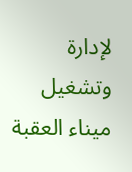لإدارة وتشغيل ميناء العقبة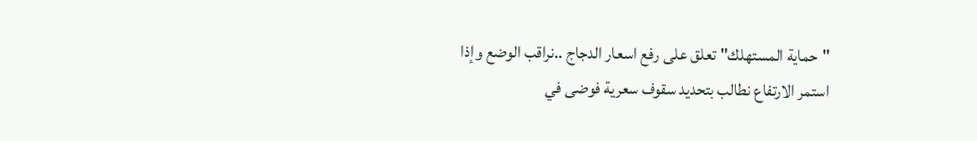"حماية المستهلك" تعلق على رفع اسعار الدجاج ..نراقب الوضع وإذا استمر الارتفاع نطالب بتحديد سقوف سعرية فوضى في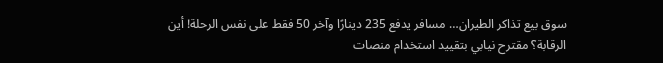سوق بيع تذاكر الطيران… مسافر يدفع 235 دينارًا وآخر 50 فقط على نفس الرحلة! أين الرقابة؟ مقترح نيابي بتقييد استخدام منصات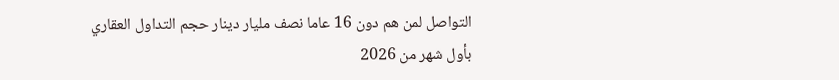التواصل لمن هم دون 16 عاما نصف مليار دينار حجم التداول العقاري بأول شهر من 2026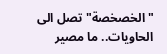"الخصخصة" تصل الى الحاويات.. ما مصير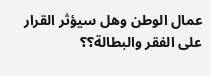عمال الوطن وهل سيؤثر القرار على الفقر والبطالة؟؟